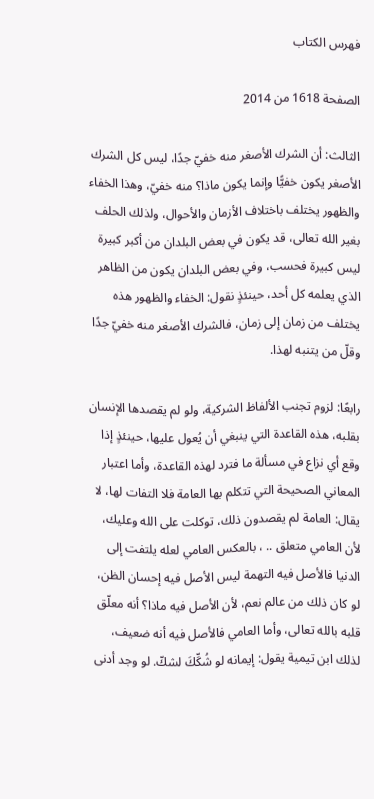فهرس الكتاب

الصفحة 1618 من 2014

الثالث: أن الشرك الأصغر منه خفيّ جدًا، ليس كل الشرك الأصغر يكون خفيًّا وإنما يكون ماذا؟ منه خفيّ، وهذا الخفاء والظهور يختلف باختلاف الأزمان والأحوال، ولذلك الحلف بغير الله تعالى، قد يكون في بعض البلدان من أكبر كبيرة ليس كبيرة فحسب، وفي بعض البلدان يكون من الظاهر الذي يعلمه كل أحد، حينئذٍ نقول: الخفاء والظهور هذه يختلف من زمان إلى زمان، فالشرك الأصغر منه خفيّ جدًا وقلّ من يتنبه لهذا.

رابعًا: لزوم تجنب الألفاظ الشركية، ولو لم يقصدها الإنسان بقلبه، هذه القاعدة التي ينبغي أن يُعول عليها، حينئذٍ إذا وقع أي نزاع في مسألة ما فترد لهذه القاعدة، وأما اعتبار المعاني الصحيحة التي تتكلم بها العامة فلا التفات لها، لا يقال: العامة لم يقصدون ذلك، توكلت على الله وعليك، لأن العامي متعلق .. ، بالعكس العامي لعله يلتفت إلى الدنيا فالأصل فيه التهمة ليس الأصل فيه إحسان الظن، لو كان ذلك من عالم نعم، لأن الأصل فيه ماذا؟ أنه معلّق قلبه بالله تعالى، وأما العامي فالأصل فيه أنه ضعيف، لذلك ابن تيمية يقول: إيمانه لو شُكِّكَ لشكّ. لو وجد أدنى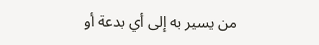من يسير به إلى أي بدعة أو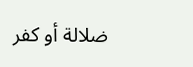ضلالة أو كفر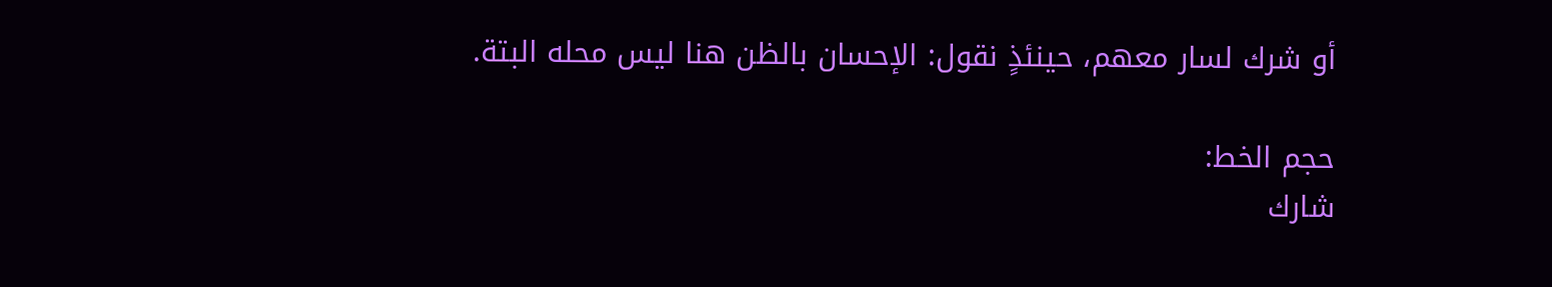أو شرك لسار معهم، حينئذٍ نقول: الإحسان بالظن هنا ليس محله البتة.

حجم الخط:
شارك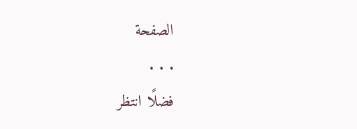الصفحة
. . .
فضلًا انتظر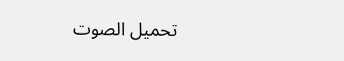تحميل الصوت